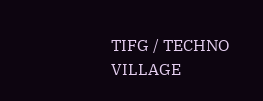TIFG / TECHNO VILLAGE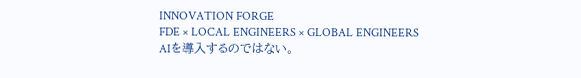INNOVATION FORGE
FDE × LOCAL ENGINEERS × GLOBAL ENGINEERS
AIを導入するのではない。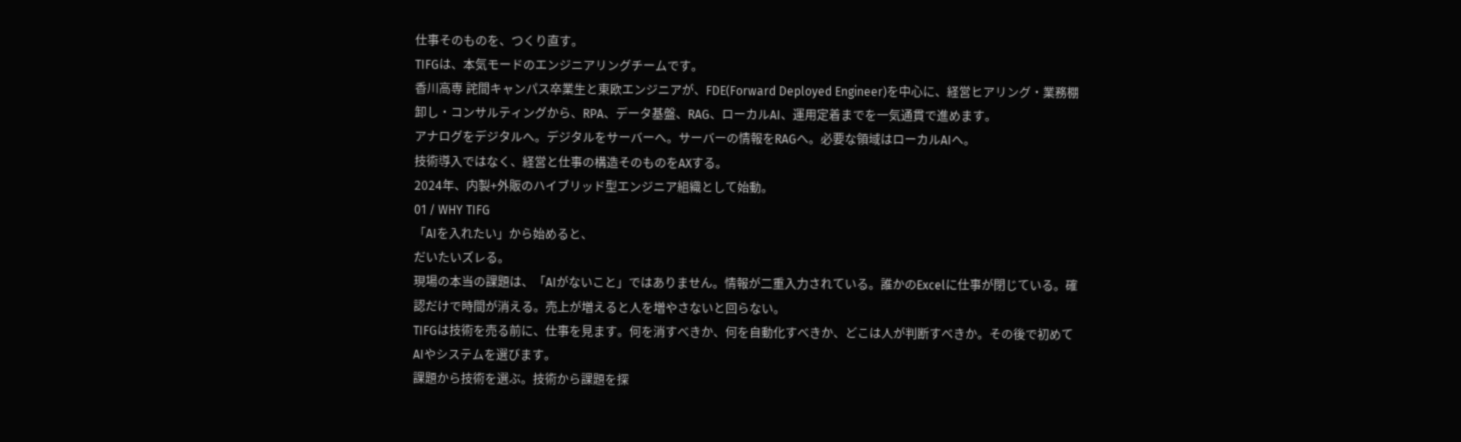仕事そのものを、つくり直す。
TIFGは、本気モードのエンジニアリングチームです。
香川高専 詫間キャンパス卒業生と東欧エンジニアが、FDE(Forward Deployed Engineer)を中心に、経営ヒアリング・業務棚卸し・コンサルティングから、RPA、データ基盤、RAG、ローカルAI、運用定着までを一気通貫で進めます。
アナログをデジタルへ。デジタルをサーバーへ。サーバーの情報をRAGへ。必要な領域はローカルAIへ。
技術導入ではなく、経営と仕事の構造そのものをAXする。
2024年、内製+外販のハイブリッド型エンジニア組織として始動。
01 / WHY TIFG
「AIを入れたい」から始めると、
だいたいズレる。
現場の本当の課題は、「AIがないこと」ではありません。情報が二重入力されている。誰かのExcelに仕事が閉じている。確認だけで時間が消える。売上が増えると人を増やさないと回らない。
TIFGは技術を売る前に、仕事を見ます。何を消すべきか、何を自動化すべきか、どこは人が判断すべきか。その後で初めてAIやシステムを選びます。
課題から技術を選ぶ。技術から課題を探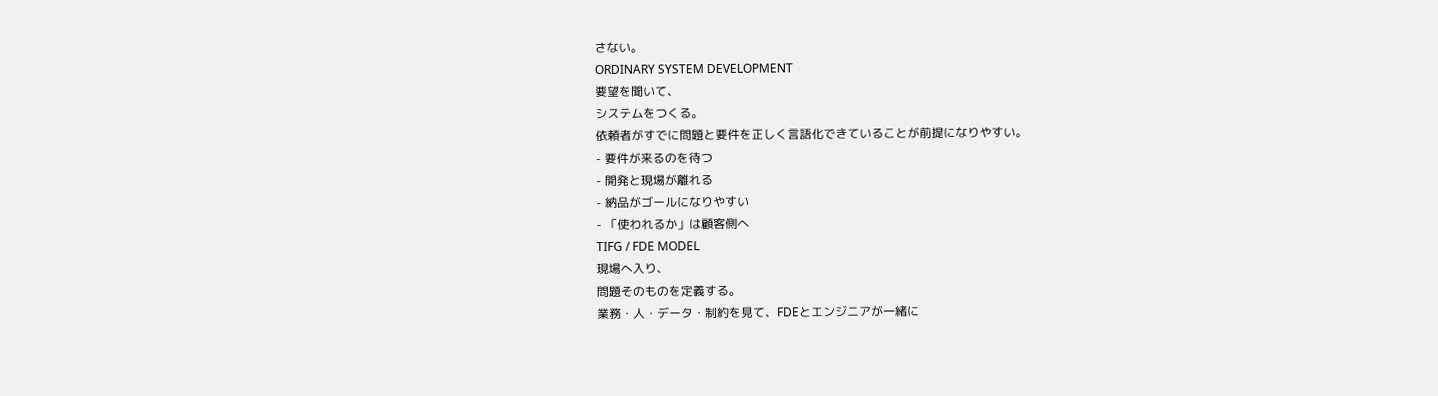さない。
ORDINARY SYSTEM DEVELOPMENT
要望を聞いて、
システムをつくる。
依頼者がすでに問題と要件を正しく言語化できていることが前提になりやすい。
- 要件が来るのを待つ
- 開発と現場が離れる
- 納品がゴールになりやすい
- 「使われるか」は顧客側へ
TIFG / FDE MODEL
現場へ入り、
問題そのものを定義する。
業務・人・データ・制約を見て、FDEとエンジニアが一緒に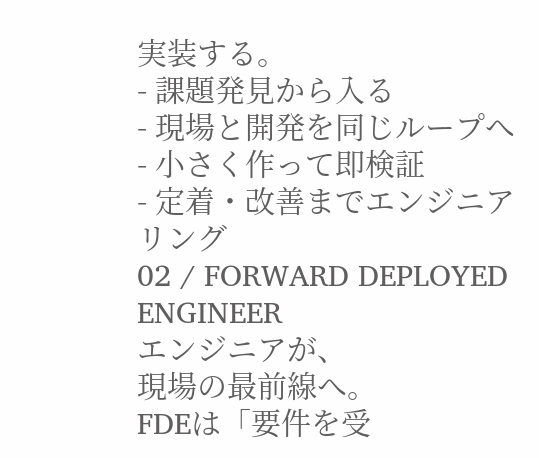実装する。
- 課題発見から入る
- 現場と開発を同じループへ
- 小さく作って即検証
- 定着・改善までエンジニアリング
02 / FORWARD DEPLOYED ENGINEER
エンジニアが、
現場の最前線へ。
FDEは「要件を受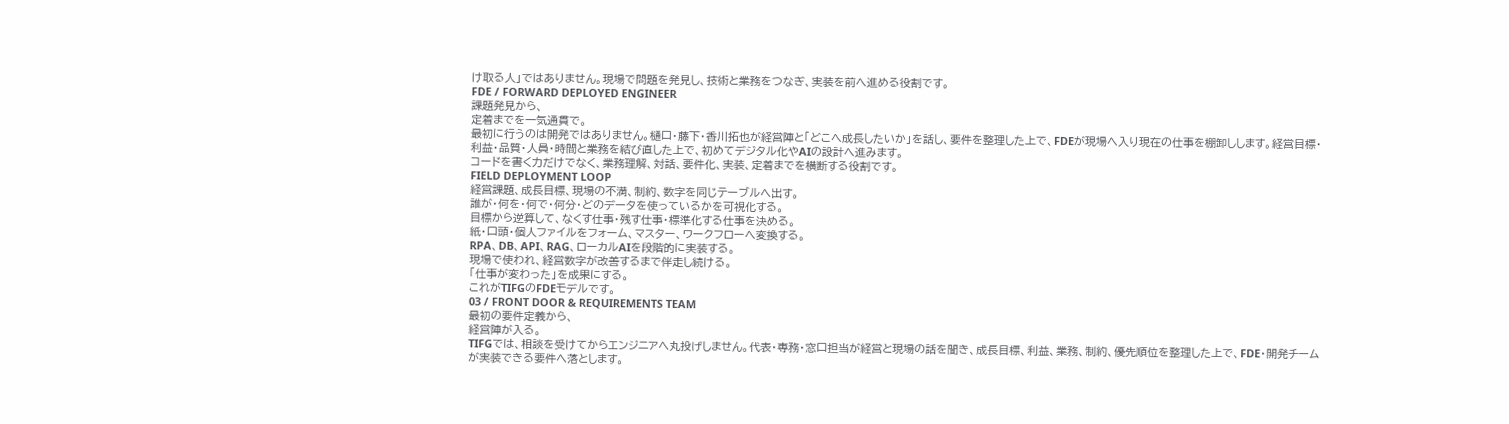け取る人」ではありません。現場で問題を発見し、技術と業務をつなぎ、実装を前へ進める役割です。
FDE / FORWARD DEPLOYED ENGINEER
課題発見から、
定着までを一気通貫で。
最初に行うのは開発ではありません。樋口・藤下・香川拓也が経営陣と「どこへ成長したいか」を話し、要件を整理した上で、FDEが現場へ入り現在の仕事を棚卸しします。経営目標・利益・品質・人員・時間と業務を結び直した上で、初めてデジタル化やAIの設計へ進みます。
コードを書く力だけでなく、業務理解、対話、要件化、実装、定着までを横断する役割です。
FIELD DEPLOYMENT LOOP
経営課題、成長目標、現場の不満、制約、数字を同じテーブルへ出す。
誰が・何を・何で・何分・どのデータを使っているかを可視化する。
目標から逆算して、なくす仕事・残す仕事・標準化する仕事を決める。
紙・口頭・個人ファイルをフォーム、マスター、ワークフローへ変換する。
RPA、DB、API、RAG、ローカルAIを段階的に実装する。
現場で使われ、経営数字が改善するまで伴走し続ける。
「仕事が変わった」を成果にする。
これがTIFGのFDEモデルです。
03 / FRONT DOOR & REQUIREMENTS TEAM
最初の要件定義から、
経営陣が入る。
TIFGでは、相談を受けてからエンジニアへ丸投げしません。代表・専務・窓口担当が経営と現場の話を聞き、成長目標、利益、業務、制約、優先順位を整理した上で、FDE・開発チームが実装できる要件へ落とします。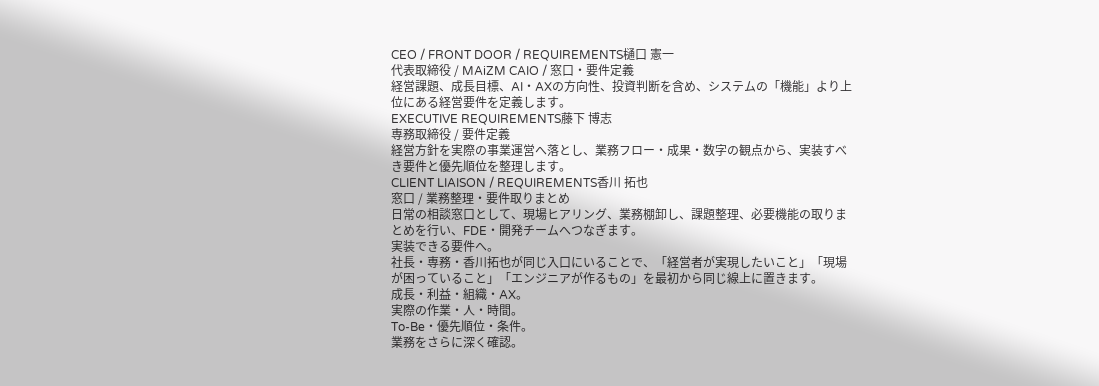CEO / FRONT DOOR / REQUIREMENTS樋口 憲一
代表取締役 / MAiZM CAIO / 窓口・要件定義
経営課題、成長目標、AI・AXの方向性、投資判断を含め、システムの「機能」より上位にある経営要件を定義します。
EXECUTIVE REQUIREMENTS藤下 博志
専務取締役 / 要件定義
経営方針を実際の事業運営へ落とし、業務フロー・成果・数字の観点から、実装すべき要件と優先順位を整理します。
CLIENT LIAISON / REQUIREMENTS香川 拓也
窓口 / 業務整理・要件取りまとめ
日常の相談窓口として、現場ヒアリング、業務棚卸し、課題整理、必要機能の取りまとめを行い、FDE・開発チームへつなぎます。
実装できる要件へ。
社長・専務・香川拓也が同じ入口にいることで、「経営者が実現したいこと」「現場が困っていること」「エンジニアが作るもの」を最初から同じ線上に置きます。
成長・利益・組織・AX。
実際の作業・人・時間。
To-Be・優先順位・条件。
業務をさらに深く確認。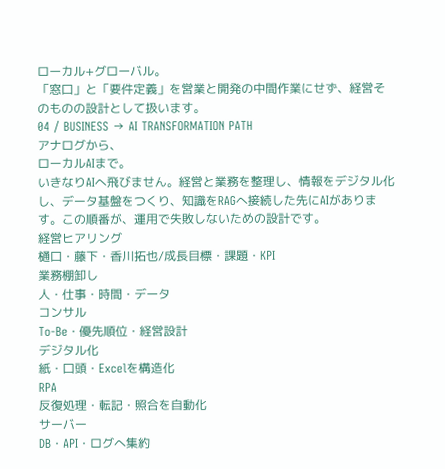ローカル+グローバル。
「窓口」と「要件定義」を営業と開発の中間作業にせず、経営そのものの設計として扱います。
04 / BUSINESS → AI TRANSFORMATION PATH
アナログから、
ローカルAIまで。
いきなりAIへ飛びません。経営と業務を整理し、情報をデジタル化し、データ基盤をつくり、知識をRAGへ接続した先にAIがあります。この順番が、運用で失敗しないための設計です。
経営ヒアリング
樋口・藤下・香川拓也/成長目標・課題・KPI
業務棚卸し
人・仕事・時間・データ
コンサル
To-Be・優先順位・経営設計
デジタル化
紙・口頭・Excelを構造化
RPA
反復処理・転記・照合を自動化
サーバー
DB・API・ログへ集約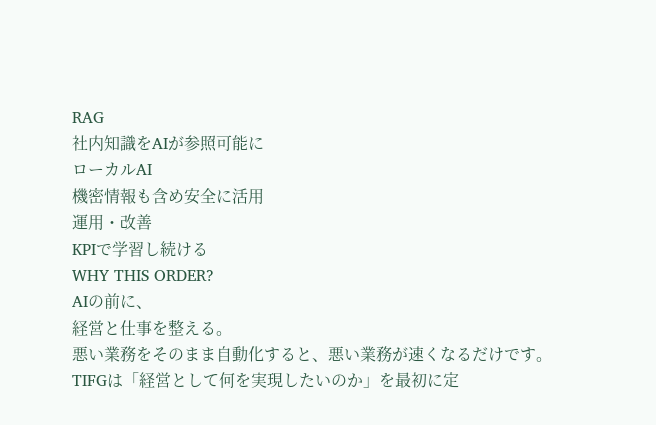RAG
社内知識をAIが参照可能に
ローカルAI
機密情報も含め安全に活用
運用・改善
KPIで学習し続ける
WHY THIS ORDER?
AIの前に、
経営と仕事を整える。
悪い業務をそのまま自動化すると、悪い業務が速くなるだけです。TIFGは「経営として何を実現したいのか」を最初に定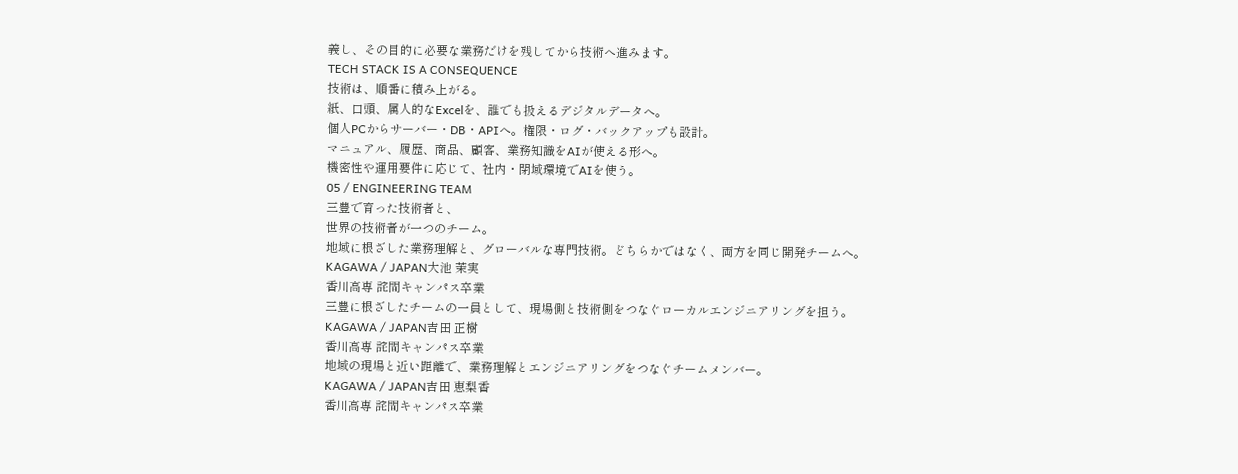義し、その目的に必要な業務だけを残してから技術へ進みます。
TECH STACK IS A CONSEQUENCE
技術は、順番に積み上がる。
紙、口頭、属人的なExcelを、誰でも扱えるデジタルデータへ。
個人PCからサーバー・DB・APIへ。権限・ログ・バックアップも設計。
マニュアル、履歴、商品、顧客、業務知識をAIが使える形へ。
機密性や運用要件に応じて、社内・閉域環境でAIを使う。
05 / ENGINEERING TEAM
三豊で育った技術者と、
世界の技術者が一つのチーム。
地域に根ざした業務理解と、グローバルな専門技術。どちらかではなく、両方を同じ開発チームへ。
KAGAWA / JAPAN大池 茉実
香川高専 詫間キャンパス卒業
三豊に根ざしたチームの一員として、現場側と技術側をつなぐローカルエンジニアリングを担う。
KAGAWA / JAPAN吉田 正樹
香川高専 詫間キャンパス卒業
地域の現場と近い距離で、業務理解とエンジニアリングをつなぐチームメンバー。
KAGAWA / JAPAN吉田 恵梨香
香川高専 詫間キャンパス卒業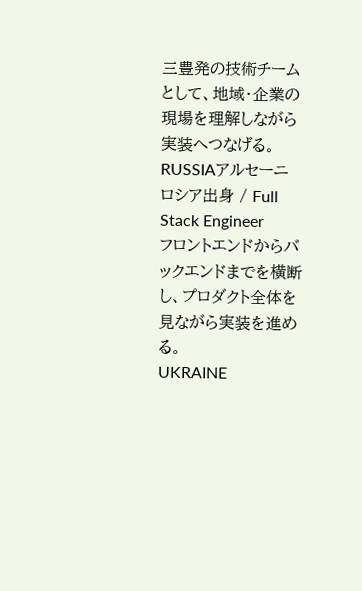三豊発の技術チームとして、地域・企業の現場を理解しながら実装へつなげる。
RUSSIAアルセーニ
ロシア出身 / Full Stack Engineer
フロントエンドからバックエンドまでを横断し、プロダクト全体を見ながら実装を進める。
UKRAINE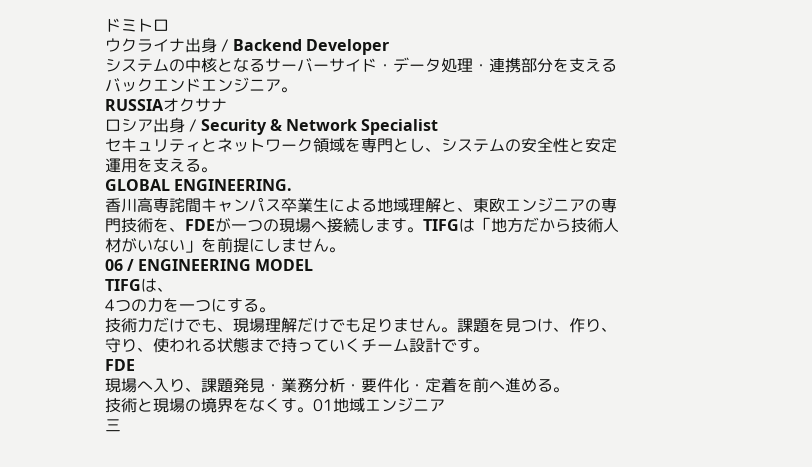ドミトロ
ウクライナ出身 / Backend Developer
システムの中核となるサーバーサイド・データ処理・連携部分を支えるバックエンドエンジニア。
RUSSIAオクサナ
ロシア出身 / Security & Network Specialist
セキュリティとネットワーク領域を専門とし、システムの安全性と安定運用を支える。
GLOBAL ENGINEERING.
香川高専詫間キャンパス卒業生による地域理解と、東欧エンジニアの専門技術を、FDEが一つの現場へ接続します。TIFGは「地方だから技術人材がいない」を前提にしません。
06 / ENGINEERING MODEL
TIFGは、
4つの力を一つにする。
技術力だけでも、現場理解だけでも足りません。課題を見つけ、作り、守り、使われる状態まで持っていくチーム設計です。
FDE
現場へ入り、課題発見・業務分析・要件化・定着を前へ進める。
技術と現場の境界をなくす。01地域エンジニア
三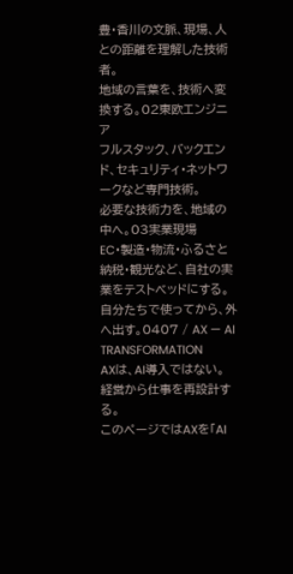豊・香川の文脈、現場、人との距離を理解した技術者。
地域の言葉を、技術へ変換する。02東欧エンジニア
フルスタック、バックエンド、セキュリティ・ネットワークなど専門技術。
必要な技術力を、地域の中へ。03実業現場
EC・製造・物流・ふるさと納税・観光など、自社の実業をテストベッドにする。
自分たちで使ってから、外へ出す。0407 / AX — AI TRANSFORMATION
AXは、AI導入ではない。
経営から仕事を再設計する。
このページではAXを「AI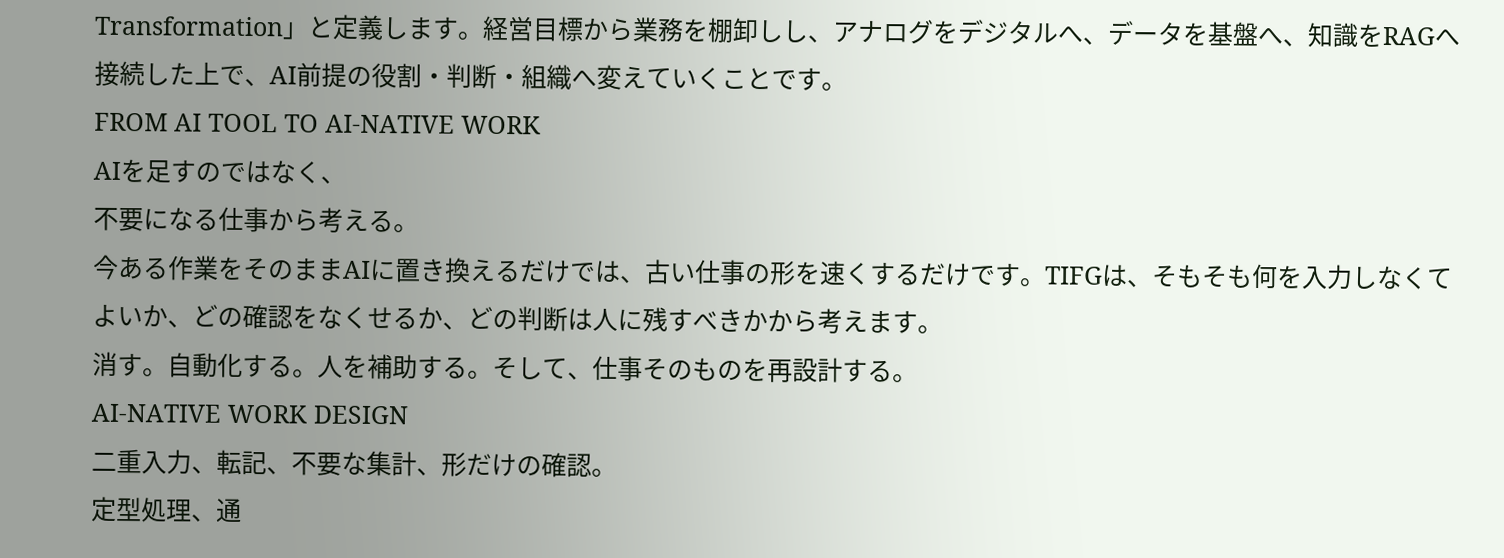Transformation」と定義します。経営目標から業務を棚卸しし、アナログをデジタルへ、データを基盤へ、知識をRAGへ接続した上で、AI前提の役割・判断・組織へ変えていくことです。
FROM AI TOOL TO AI-NATIVE WORK
AIを足すのではなく、
不要になる仕事から考える。
今ある作業をそのままAIに置き換えるだけでは、古い仕事の形を速くするだけです。TIFGは、そもそも何を入力しなくてよいか、どの確認をなくせるか、どの判断は人に残すべきかから考えます。
消す。自動化する。人を補助する。そして、仕事そのものを再設計する。
AI-NATIVE WORK DESIGN
二重入力、転記、不要な集計、形だけの確認。
定型処理、通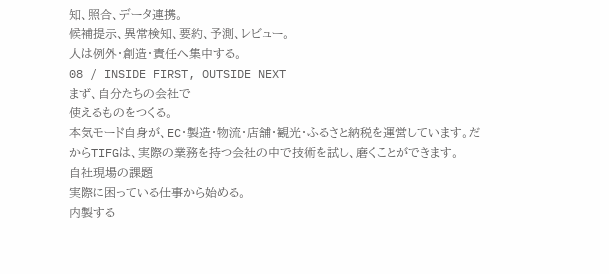知、照合、データ連携。
候補提示、異常検知、要約、予測、レビュー。
人は例外・創造・責任へ集中する。
08 / INSIDE FIRST, OUTSIDE NEXT
まず、自分たちの会社で
使えるものをつくる。
本気モード自身が、EC・製造・物流・店舗・観光・ふるさと納税を運営しています。だからTIFGは、実際の業務を持つ会社の中で技術を試し、磨くことができます。
自社現場の課題
実際に困っている仕事から始める。
内製する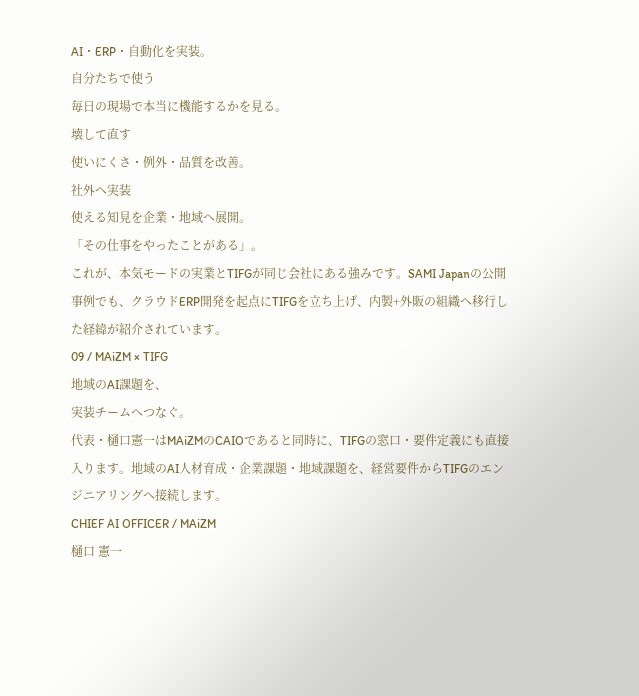AI・ERP・自動化を実装。
自分たちで使う
毎日の現場で本当に機能するかを見る。
壊して直す
使いにくさ・例外・品質を改善。
社外へ実装
使える知見を企業・地域へ展開。
「その仕事をやったことがある」。
これが、本気モードの実業とTIFGが同じ会社にある強みです。SAMI Japanの公開事例でも、クラウドERP開発を起点にTIFGを立ち上げ、内製+外販の組織へ移行した経緯が紹介されています。
09 / MAiZM × TIFG
地域のAI課題を、
実装チームへつなぐ。
代表・樋口憲一はMAiZMのCAIOであると同時に、TIFGの窓口・要件定義にも直接入ります。地域のAI人材育成・企業課題・地域課題を、経営要件からTIFGのエンジニアリングへ接続します。
CHIEF AI OFFICER / MAiZM
樋口 憲一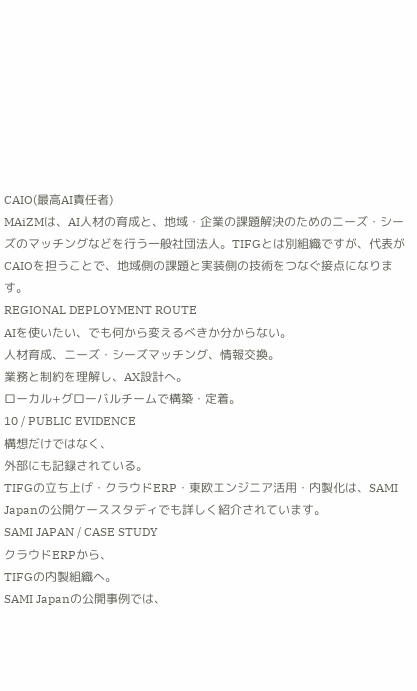CAIO(最高AI責任者)
MAiZMは、AI人材の育成と、地域・企業の課題解決のためのニーズ・シーズのマッチングなどを行う一般社団法人。TIFGとは別組織ですが、代表がCAIOを担うことで、地域側の課題と実装側の技術をつなぐ接点になります。
REGIONAL DEPLOYMENT ROUTE
AIを使いたい、でも何から変えるべきか分からない。
人材育成、ニーズ・シーズマッチング、情報交換。
業務と制約を理解し、AX設計へ。
ローカル+グローバルチームで構築・定着。
10 / PUBLIC EVIDENCE
構想だけではなく、
外部にも記録されている。
TIFGの立ち上げ・クラウドERP・東欧エンジニア活用・内製化は、SAMI Japanの公開ケーススタディでも詳しく紹介されています。
SAMI JAPAN / CASE STUDY
クラウドERPから、
TIFGの内製組織へ。
SAMI Japanの公開事例では、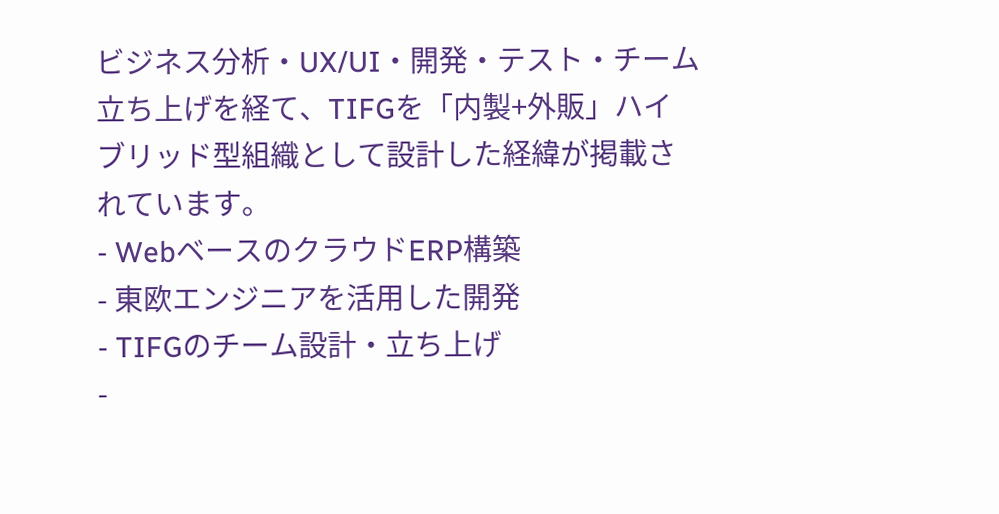ビジネス分析・UX/UI・開発・テスト・チーム立ち上げを経て、TIFGを「内製+外販」ハイブリッド型組織として設計した経緯が掲載されています。
- WebベースのクラウドERP構築
- 東欧エンジニアを活用した開発
- TIFGのチーム設計・立ち上げ
-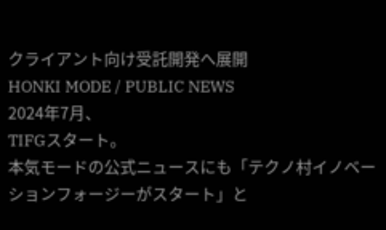クライアント向け受託開発へ展開
HONKI MODE / PUBLIC NEWS
2024年7月、
TIFGスタート。
本気モードの公式ニュースにも「テクノ村イノベーションフォージーがスタート」と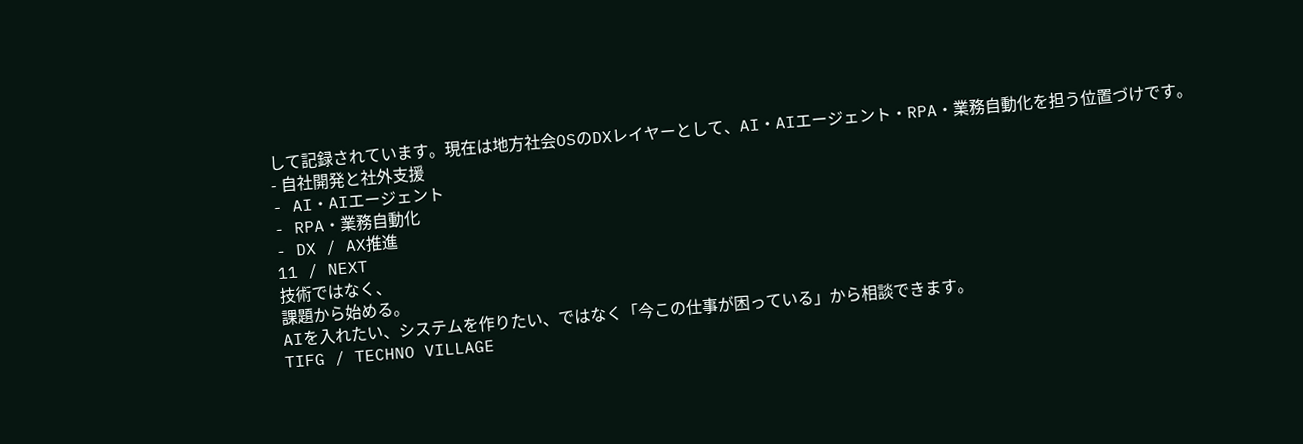して記録されています。現在は地方社会OSのDXレイヤーとして、AI・AIエージェント・RPA・業務自動化を担う位置づけです。
- 自社開発と社外支援
- AI・AIエージェント
- RPA・業務自動化
- DX / AX推進
11 / NEXT
技術ではなく、
課題から始める。
AIを入れたい、システムを作りたい、ではなく「今この仕事が困っている」から相談できます。
TIFG / TECHNO VILLAGE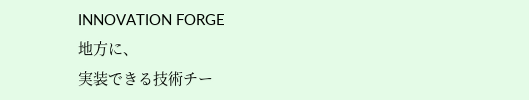INNOVATION FORGE
地方に、
実装できる技術チー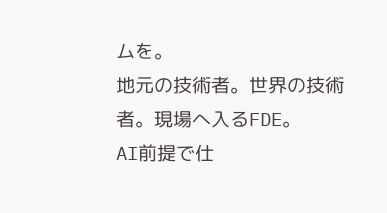ムを。
地元の技術者。世界の技術者。現場へ入るFDE。
AI前提で仕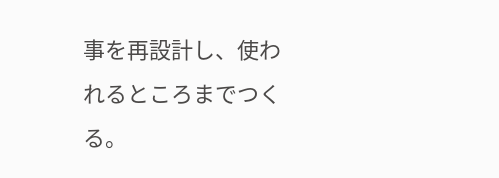事を再設計し、使われるところまでつくる。